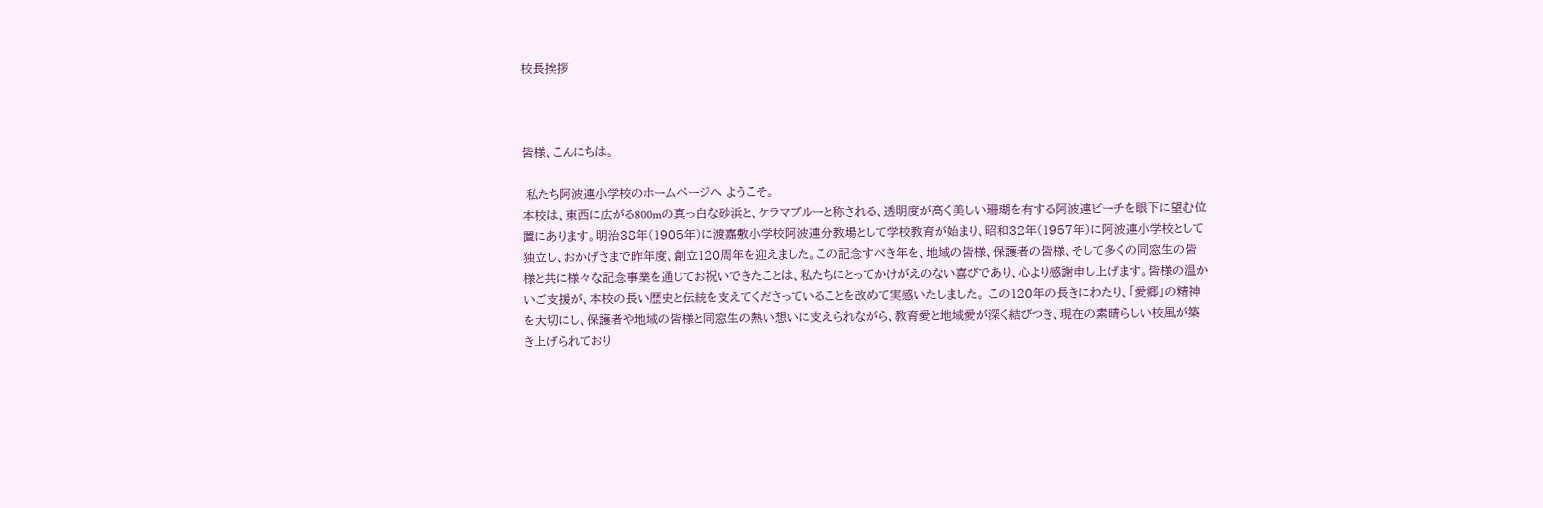校長挨拶



皆様、こんにちは。

 私たち阿波連小学校のホームページへ ようこそ。
本校は、東西に広がる800mの真っ白な砂浜と、ケラマブルーと称される、透明度が高く美しい珊瑚を有する阿波連ビーチを眼下に望む位置にあります。明治38年(1905年)に渡嘉敷小学校阿波連分教場として学校教育が始まり、昭和32年(1957年)に阿波連小学校として独立し、おかげさまで昨年度、創立120周年を迎えました。この記念すべき年を、地域の皆様、保護者の皆様、そして多くの同窓生の皆様と共に様々な記念事業を通じてお祝いできたことは、私たちにとってかけがえのない喜びであり、心より感謝申し上げます。皆様の温かいご支援が、本校の長い歴史と伝統を支えてくださっていることを改めて実感いたしました。 この120年の長きにわたり、「愛郷」の精神を大切にし、保護者や地域の皆様と同窓生の熱い想いに支えられながら、教育愛と地域愛が深く結びつき、現在の素晴らしい校風が築き上げられており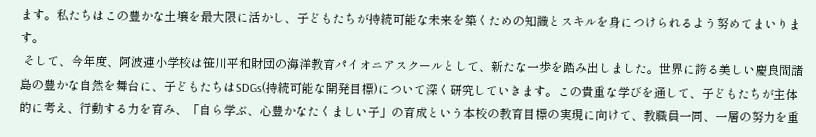ます。私たちはこの豊かな土壌を最大限に活かし、子どもたちが持続可能な未来を築くための知識とスキルを身につけられるよう努めてまいります。
 そして、今年度、阿波連小学校は笹川平和財団の海洋教育パイオニアスクールとして、新たな一歩を踏み出しました。世界に誇る美しい慶良間諸島の豊かな自然を舞台に、子どもたちはSDGs(持続可能な開発目標)について深く研究していきます。この貴重な学びを通して、子どもたちが主体的に考え、行動する力を育み、「自ら学ぶ、心豊かなたくましい子」の育成という本校の教育目標の実現に向けて、教職員一同、一層の努力を重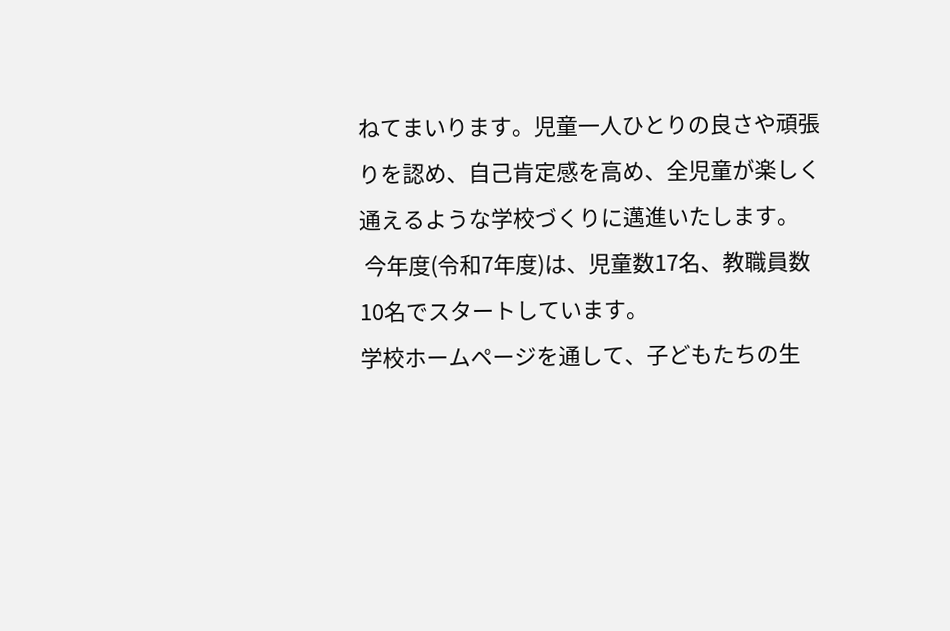ねてまいります。児童一人ひとりの良さや頑張りを認め、自己肯定感を高め、全児童が楽しく通えるような学校づくりに邁進いたします。
 今年度(令和7年度)は、児童数17名、教職員数10名でスタートしています。
学校ホームページを通して、子どもたちの生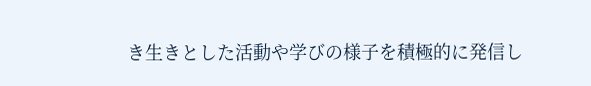き生きとした活動や学びの様子を積極的に発信し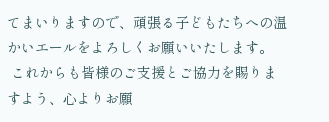てまいりますので、頑張る子どもたちへの温かいエールをよろしくお願いいたします。
 これからも皆様のご支援とご協力を賜りますよう、心よりお願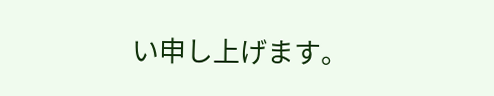い申し上げます。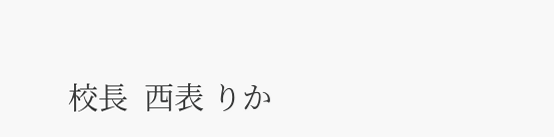校長  西表 りか